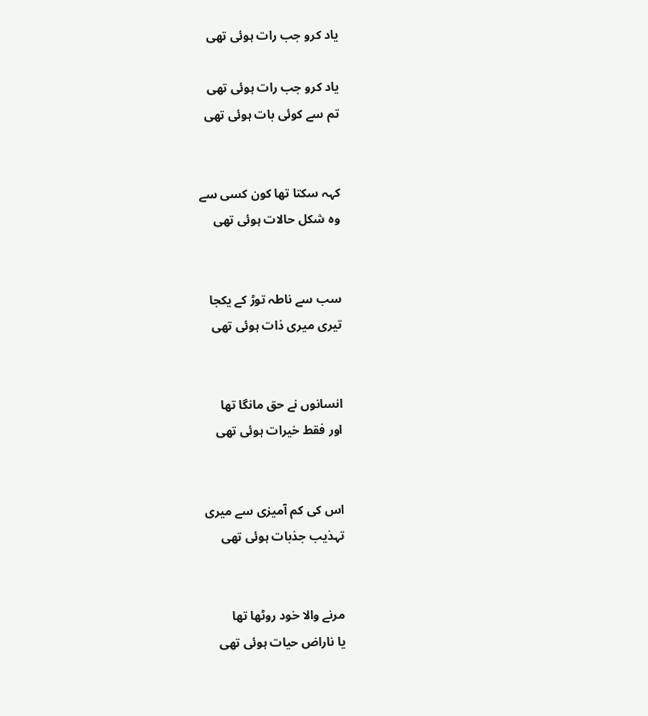یاد کرو جب رات ہوئی تھی

یاد کرو جب رات ہوئی تھی
تم سے کوئی بات ہوئی تھی


کہہ سکتا تھا کون کسی سے
وہ شکل حالات ہوئی تھی


سب سے ناطہ توڑ کے یکجا
تیری میری ذات ہوئی تھی


انسانوں نے حق مانگا تھا
اور فقط خیرات ہوئی تھی


اس کی کم آمیزی سے میری
تہذیب جذبات ہوئی تھی


مرنے والا خود روٹھا تھا
یا ناراض حیات ہوئی تھی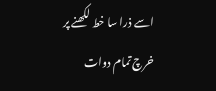اسے ذرا سا خط لکھنے پر
خرچ تمام دوات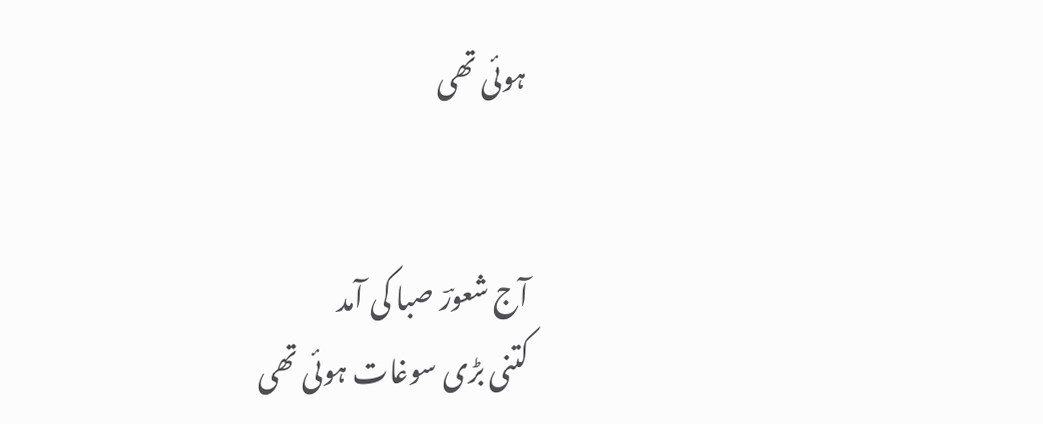ہوئی تھی


آج شعورؔ صبا کی آمد
کتنی بڑی سوغات ہوئی تھی